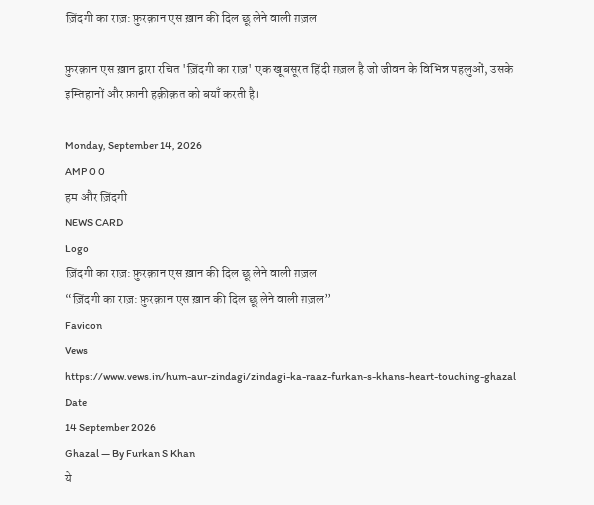ज़िंदगी का राज़: फ़ुरक़ान एस ख़ान की दिल छू लेने वाली ग़ज़ल

फ़ुरक़ान एस ख़ान द्वारा रचित 'ज़िंदगी का राज़' एक खूबसूरत हिंदी ग़ज़ल है जो जीवन के विभिन्न पहलुओं, उसके इम्तिहानों और फ़ानी हक़ीक़त को बयाँ करती है।

Monday, September 14, 2026
AMP 0 0
हम और ज़िंदगी
NEWS CARD
Logo
ज़िंदगी का राज़: फ़ुरक़ान एस ख़ान की दिल छू लेने वाली ग़ज़ल
“ज़िंदगी का राज़: फ़ुरक़ान एस ख़ान की दिल छू लेने वाली ग़ज़ल”
Favicon
Vews
https://www.vews.in/hum-aur-zindagi/zindagi-ka-raaz-furkan-s-khans-heart-touching-ghazal
Date
14 September 2026
Ghazal — By Furkan S Khan
ये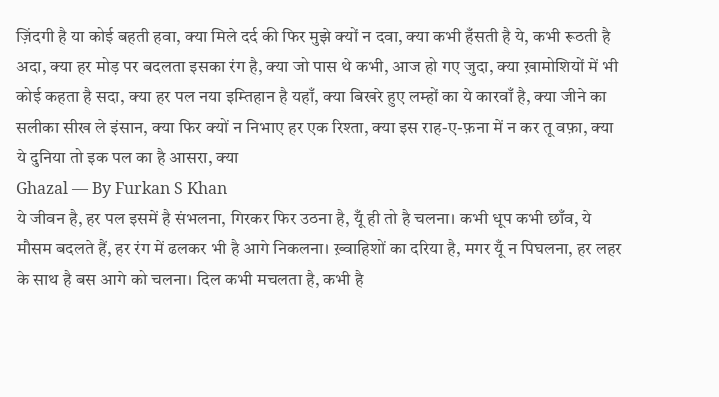ज़िंदगी है या कोई बहती हवा, क्या मिले दर्द की फिर मुझे क्यों न दवा, क्या कभी हँसती है ये, कभी रूठती है अदा, क्या हर मोड़ पर बदलता इसका रंग है, क्या जो पास थे कभी, आज हो गए जुदा, क्या ख़ामोशियों में भी कोई कहता है सदा, क्या हर पल नया इम्तिहान है यहाँ, क्या बिखरे हुए लम्हों का ये कारवाँ है, क्या जीने का सलीका सीख ले इंसान, क्या फिर क्यों न निभाए हर एक रिश्ता, क्या इस राह-ए-फ़ना में न कर तू वफ़ा, क्या ये दुनिया तो इक पल का है आसरा, क्या
Ghazal — By Furkan S Khan
ये जीवन है, हर पल इसमें है संभलना, गिरकर फिर उठना है, यूँ ही तो है चलना। कभी धूप कभी छाँव, ये मौसम बदलते हैं, हर रंग में ढलकर भी है आगे निकलना। ख़्वाहिशों का दरिया है, मगर यूँ न पिघलना, हर लहर के साथ है बस आगे को चलना। दिल कभी मचलता है, कभी है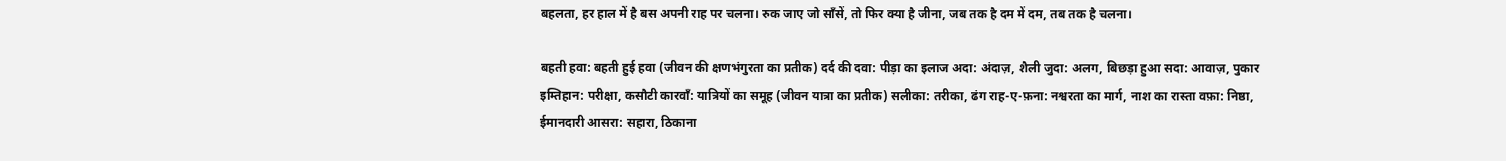बहलता, हर हाल में है बस अपनी राह पर चलना। रुक जाए जो साँसें, तो फिर क्या है जीना, जब तक है दम में दम, तब तक है चलना।

बहती हवा: बहती हुई हवा (जीवन की क्षणभंगुरता का प्रतीक) दर्द की दवा: पीड़ा का इलाज अदा: अंदाज़, शैली जुदा: अलग, बिछड़ा हुआ सदा: आवाज़, पुकार इम्तिहान: परीक्षा, कसौटी कारवाँ: यात्रियों का समूह (जीवन यात्रा का प्रतीक) सलीका: तरीका, ढंग राह-ए-फ़ना: नश्वरता का मार्ग, नाश का रास्ता वफ़ा: निष्ठा, ईमानदारी आसरा: सहारा, ठिकाना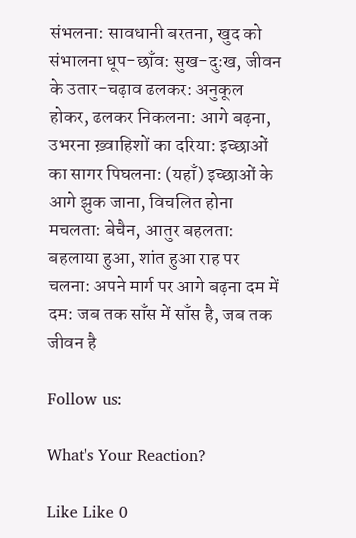संभलना: सावधानी बरतना, खुद को संभालना धूप-छाँव: सुख-दुःख, जीवन के उतार-चढ़ाव ढलकर: अनुकूल होकर, ढलकर निकलना: आगे बढ़ना, उभरना ख़्वाहिशों का दरिया: इच्छाओं का सागर पिघलना: (यहाँ) इच्छाओं के आगे झुक जाना, विचलित होना मचलता: बेचैन, आतुर बहलता: बहलाया हुआ, शांत हुआ राह पर चलना: अपने मार्ग पर आगे बढ़ना दम में दम: जब तक साँस में साँस है, जब तक जीवन है

Follow us:

What's Your Reaction?

Like Like 0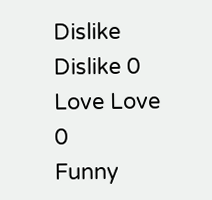Dislike Dislike 0
Love Love 0
Funny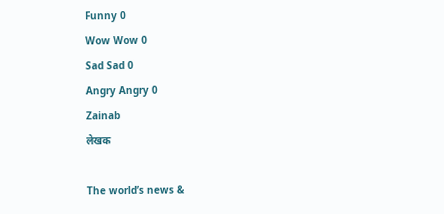Funny 0
Wow Wow 0
Sad Sad 0
Angry Angry 0
Zainab
लेखक

The world’s news &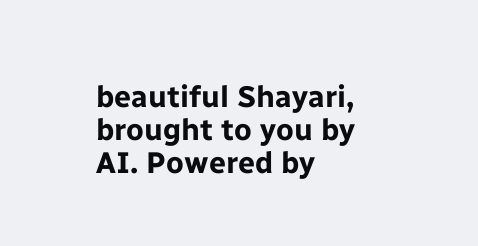beautiful Shayari, brought to you by AI. Powered by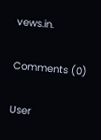vews.in.

Comments (0)

User